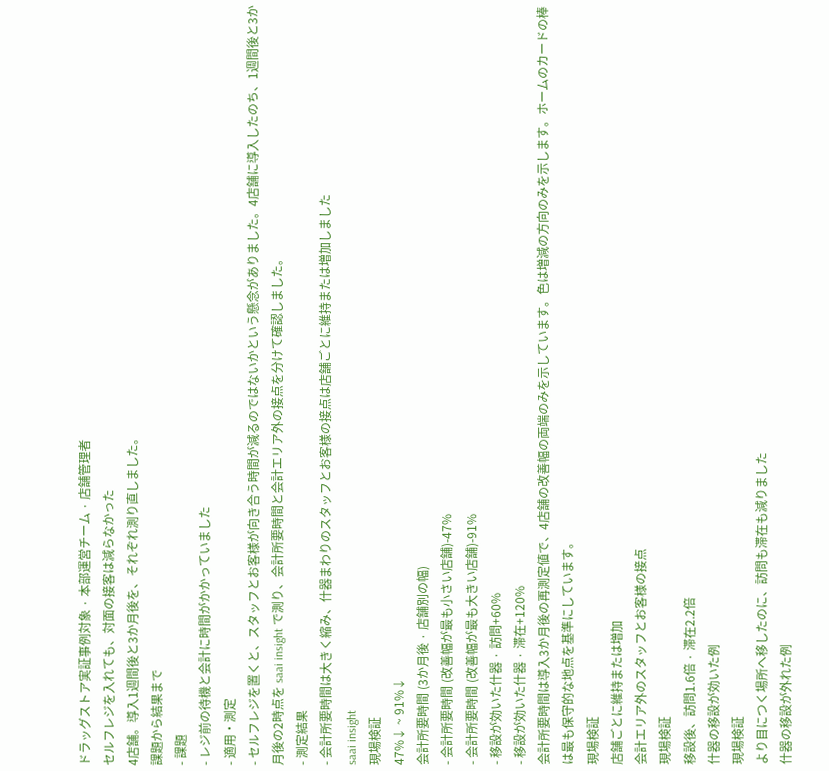ドラッグストア実証事例対象 · 本部運営チーム · 店舗管理者
セルフレジを入れても、対面の接客は減らなかった
4店舗。導入1週間後と3か月後を、それぞれ測り直しました。
課題から結果まで
- 課題
- レジ前の待機と会計に時間がかかっていました
- 適用・測定
- セルフレジを置くと、スタッフとお客様が向き合う時間が減るのではないかという懸念がありました。4店舗に導入したのち、1週間後と3か月後の2時点を saai insight で測り、会計所要時間と会計エリア外の接点を分けて確認しました。
- 測定結果
- 会計所要時間は大きく縮み、什器まわりのスタッフとお客様の接点は店舗ごとに維持または増加しました
saai insight
現場検証
47%↓ ~ 91%↓
会計所要時間 (3か月後 · 店舗別の幅)
- 会計所要時間 (改善幅が最も小さい店舗)-47%
- 会計所要時間 (改善幅が最も大きい店舗)-91%
- 移設が効いた什器 · 訪問+60%
- 移設が効いた什器 · 滞在+120%
会計所要時間は導入3か月後の再測定値で、4店舗の改善幅の両端のみを示しています。色は増減の方向のみを示します。ホームのカードの棒は最も保守的な地点を基準にしています。
現場検証
店舗ごとに維持または増加
会計エリア外のスタッフとお客様の接点
現場検証
移設後、訪問1.6倍 · 滞在2.2倍
什器の移設が効いた例
現場検証
より目につく場所へ移したのに、訪問も滞在も減りました
什器の移設が外れた例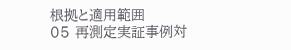根拠と適用範囲
05 再測定実証事例対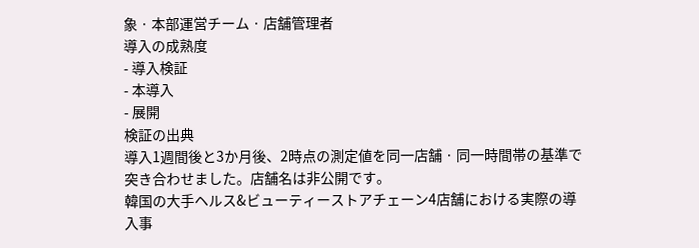象 · 本部運営チーム · 店舗管理者
導入の成熟度
- 導入検証
- 本導入
- 展開
検証の出典
導入1週間後と3か月後、2時点の測定値を同一店舗 · 同一時間帯の基準で突き合わせました。店舗名は非公開です。
韓国の大手ヘルス&ビューティーストアチェーン4店舗における実際の導入事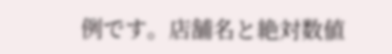例です。店舗名と絶対数値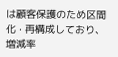は顧客保護のため区間化 · 再構成しており、増減率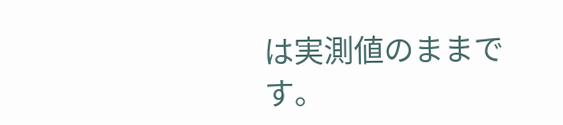は実測値のままです。